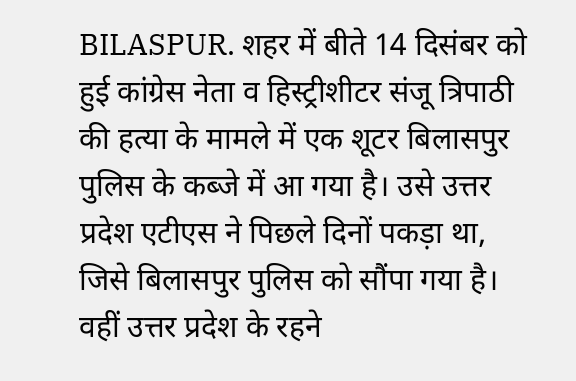BILASPUR. शहर में बीते 14 दिसंबर को हुई कांग्रेस नेता व हिस्ट्रीशीटर संजू त्रिपाठी की हत्या के मामले में एक शूटर बिलासपुर पुलिस के कब्जे में आ गया है। उसे उत्तर प्रदेश एटीएस ने पिछले दिनों पकड़ा था, जिसे बिलासपुर पुलिस को सौंपा गया है। वहीं उत्तर प्रदेश के रहने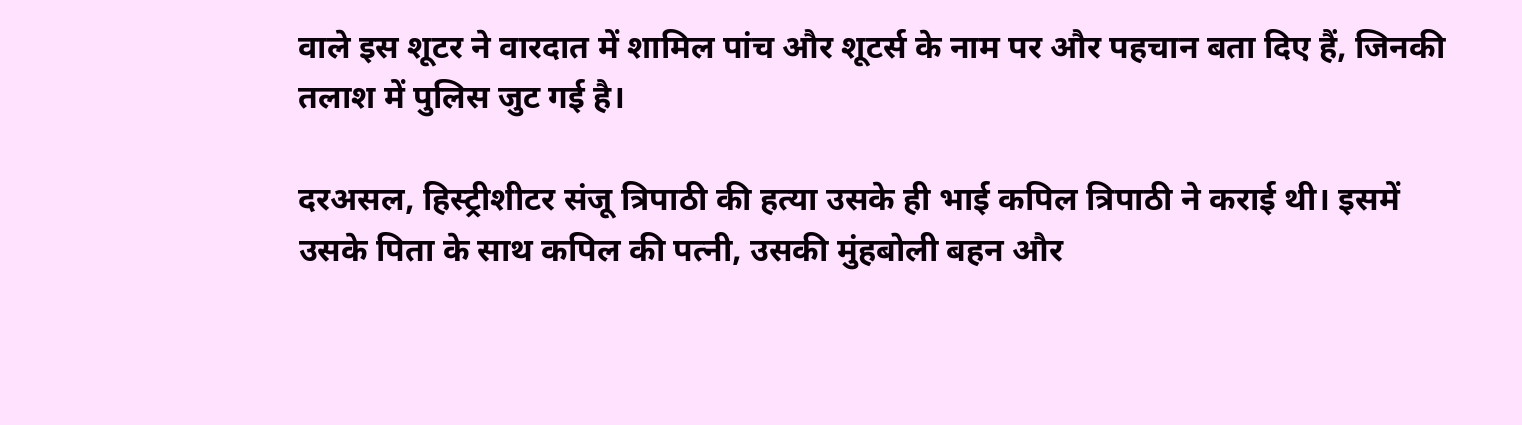वाले इस शूटर ने वारदात में शामिल पांच और शूटर्स के नाम पर और पहचान बता दिए हैं, जिनकी तलाश में पुलिस जुट गई है।

दरअसल, हिस्ट्रीशीटर संजू त्रिपाठी की हत्या उसके ही भाई कपिल त्रिपाठी ने कराई थी। इसमें उसके पिता के साथ कपिल की पत्नी, उसकी मुंहबोली बहन और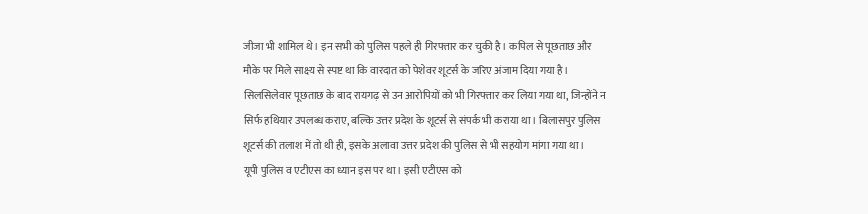जीजा भी शामिल थे। इन सभी को पुलिस पहले ही गिरफ्तार कर चुकी है। कपिल से पूछताछ और मौके पर मिले साक्ष्य से स्पष्ट था कि वारदात को पेशेवर शूटर्स के जरिए अंजाम दिया गया है। सिलसिलेवार पूछताछ के बाद रायगढ़ से उन आरोपियों को भी गिरफ्तार कर लिया गया था, जिन्होंने न सिर्फ हथियार उपलब्ध कराए, बल्कि उत्तर प्रदेश के शूटर्स से संपर्क भी कराया था। बिलासपुर पुलिस शूटर्स की तलाश में तो थी ही, इसके अलावा उत्तर प्रदेश की पुलिस से भी सहयोग मांगा गया था।
यूपी पुलिस व एटीएस का ध्यान इस पर था। इसी एटीएस को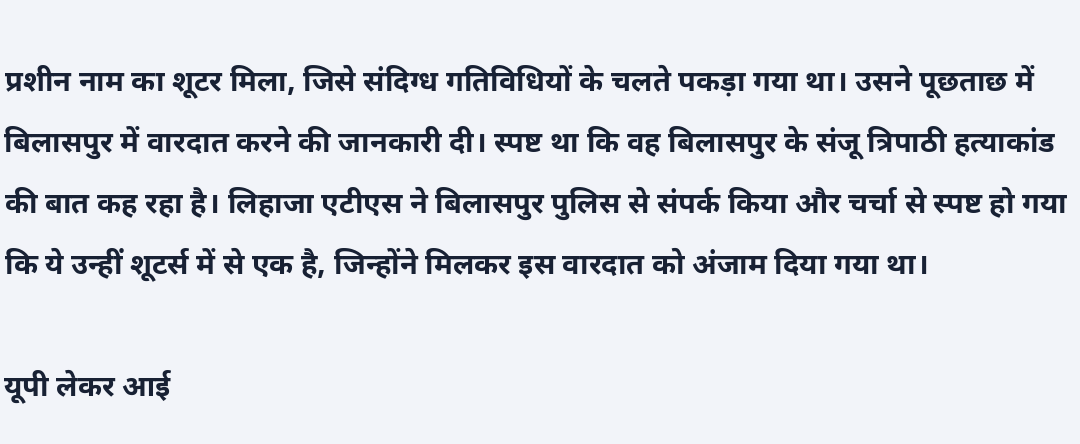प्रशीन नाम का शूटर मिला, जिसे संदिग्ध गतिविधियों के चलते पकड़ा गया था। उसने पूछताछ में बिलासपुर में वारदात करने की जानकारी दी। स्पष्ट था कि वह बिलासपुर के संजू त्रिपाठी हत्याकांड की बात कह रहा है। लिहाजा एटीएस ने बिलासपुर पुलिस से संपर्क किया और चर्चा से स्पष्ट हो गया कि ये उन्हीं शूटर्स में से एक है, जिन्होंने मिलकर इस वारदात को अंजाम दिया गया था।

यूपी लेकर आई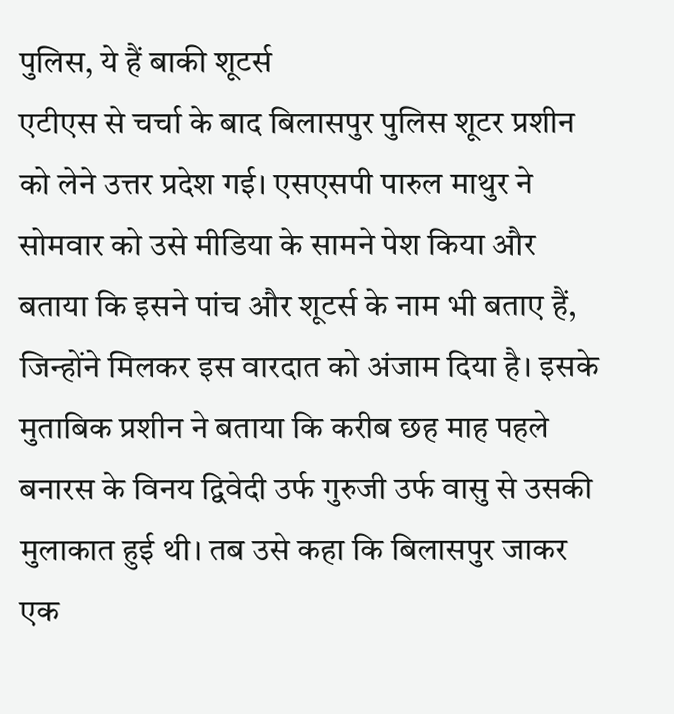पुलिस, ये हैं बाकी शूटर्स
एटीएस से चर्चा के बाद बिलासपुर पुलिस शूटर प्रशीन को लेने उत्तर प्रदेश गई। एसएसपी पारुल माथुर ने सोमवार को उसे मीडिया के सामने पेश किया और बताया कि इसने पांच और शूटर्स के नाम भी बताए हैं, जिन्होंने मिलकर इस वारदात को अंजाम दिया है। इसके मुताबिक प्रशीन ने बताया कि करीब छह माह पहले बनारस के विनय द्विवेदी उर्फ गुरुजी उर्फ वासु से उसकी मुलाकात हुई थी। तब उसे कहा कि बिलासपुर जाकर एक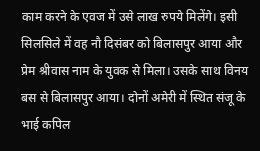काम करने के एवज में उसे लाख रुपये मिलेंगे। इसी सिलसिले में वह नौ दिसंबर को बिलासपुर आया और प्रेम श्रीवास नाम के युवक से मिला। उसके साथ विनय बस से बिलासपुर आया। दोनों अमेरी में स्थित संजू के भाई कपिल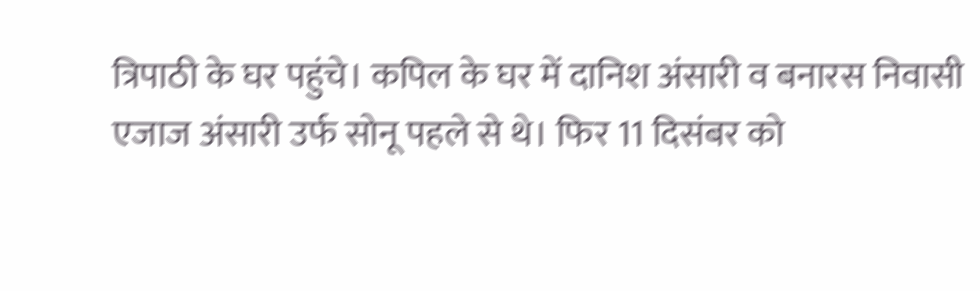त्रिपाठी के घर पहुंचे। कपिल के घर में दानिश अंसारी व बनारस निवासी एजाज अंसारी उर्फ सोनू पहले से थे। फिर 11 दिसंबर को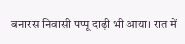बनारस निवासी पप्पू दाढ़ी भी आया। रात में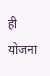ही योजना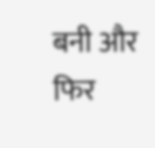बनी और फिर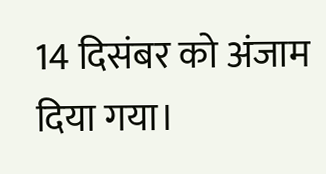14 दिसंबर को अंजाम दिया गया।